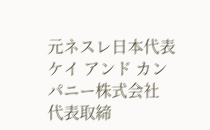元ネスレ日本代表 ケイ アンド カンパニー株式会社 代表取締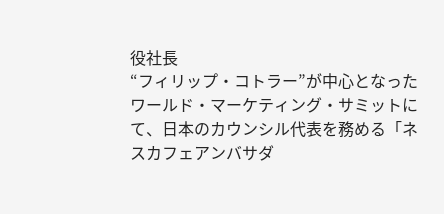役社長
“フィリップ・コトラー”が中心となったワールド・マーケティング・サミットにて、日本のカウンシル代表を務める「ネスカフェアンバサダ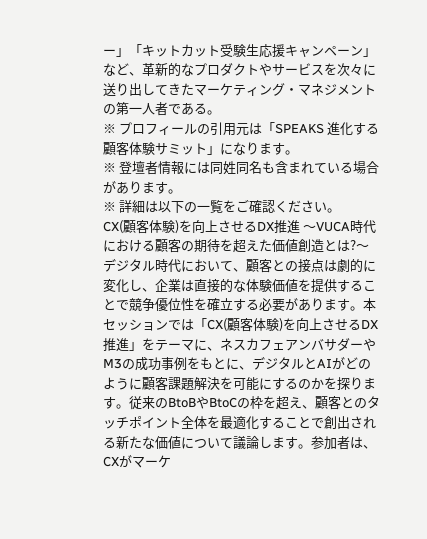ー」「キットカット受験生応援キャンペーン」など、革新的なプロダクトやサービスを次々に送り出してきたマーケティング・マネジメントの第一人者である。
※ プロフィールの引用元は「SPEAKS 進化する顧客体験サミット」になります。
※ 登壇者情報には同姓同名も含まれている場合があります。
※ 詳細は以下の一覧をご確認ください。
CX(顧客体験)を向上させるDX推進 〜VUCA時代における顧客の期待を超えた価値創造とは?〜
デジタル時代において、顧客との接点は劇的に変化し、企業は直接的な体験価値を提供することで競争優位性を確立する必要があります。本セッションでは「CX(顧客体験)を向上させるDX推進」をテーマに、ネスカフェアンバサダーやM3の成功事例をもとに、デジタルとAIがどのように顧客課題解決を可能にするのかを探ります。従来のBtoBやBtoCの枠を超え、顧客とのタッチポイント全体を最適化することで創出される新たな価値について議論します。参加者は、CXがマーケ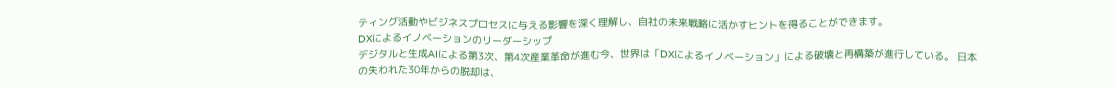ティング活動やビジネスプロセスに与える影響を深く理解し、自社の未来戦略に活かすヒントを得ることができます。
DXによるイノベーションのリーダーシップ
デジタルと生成AIによる第3次、第4次産業革命が進む今、世界は「DXによるイノベーション」による破壊と再構築が進行している。 日本の失われた30年からの脱却は、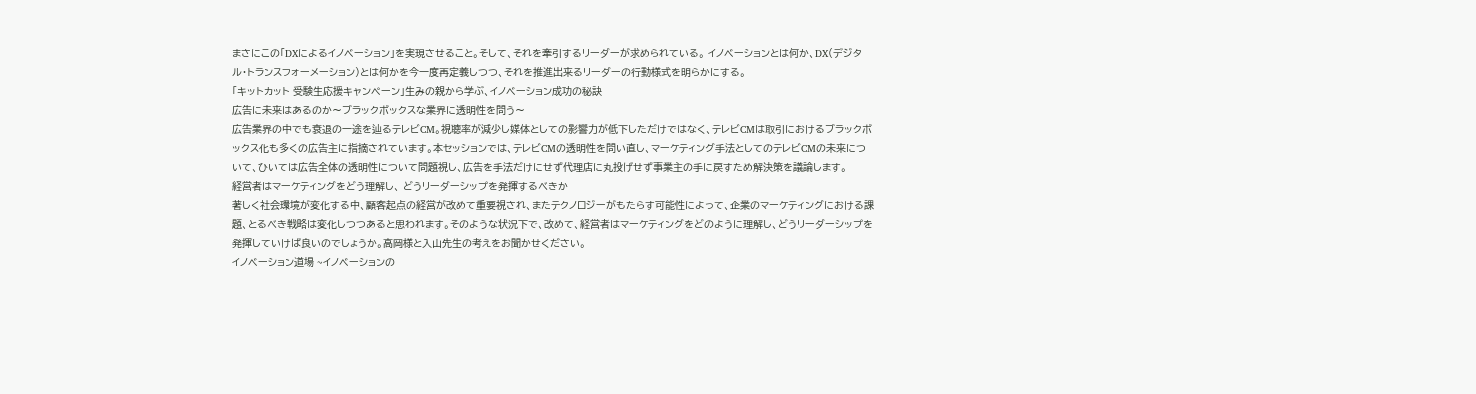まさにこの「DXによるイノベーション」を実現させること。そして、それを牽引するリーダーが求められている。 イノベーションとは何か、DX(デジタル・トランスフォーメーション)とは何かを今一度再定義しつつ、それを推進出来るリーダーの行動様式を明らかにする。
「キットカット 受験生応援キャンペーン」生みの親から学ぶ、イノベーション成功の秘訣
広告に未来はあるのか〜ブラックボックスな業界に透明性を問う〜
広告業界の中でも衰退の一途を辿るテレビCM。視聴率が減少し媒体としての影響力が低下しただけではなく、テレビCMは取引におけるブラックボックス化も多くの広告主に指摘されています。本セッションでは、テレビCMの透明性を問い直し、マーケティング手法としてのテレビCMの未来について、ひいては広告全体の透明性について問題視し、広告を手法だけにせず代理店に丸投げせず事業主の手に戻すため解決策を議論します。
経営者はマーケティングをどう理解し、 どうリーダーシップを発揮するべきか
著しく社会環境が変化する中、顧客起点の経営が改めて重要視され、またテクノロジーがもたらす可能性によって、企業のマーケティングにおける課題、とるべき戦略は変化しつつあると思われます。そのような状況下で、改めて、経営者はマーケティングをどのように理解し、どうリーダーシップを発揮していけば良いのでしょうか。高岡様と入山先生の考えをお聞かせください。
イノベーション道場 ~イノベーションの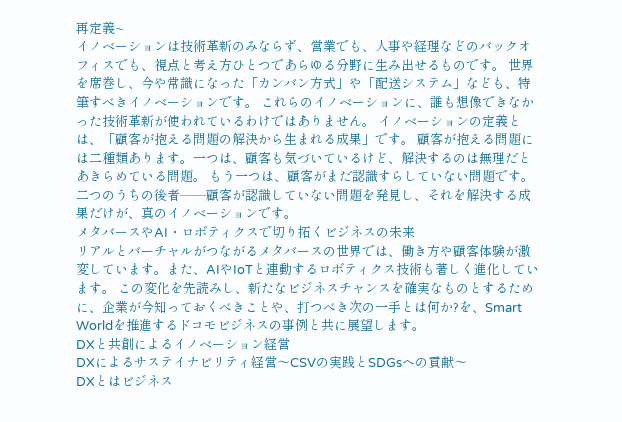再定義~
イノベーションは技術革新のみならず、営業でも、人事や経理などのバックオフィスでも、視点と考え方ひとつであらゆる分野に生み出せるものです。 世界を席巻し、今や常識になった「カンバン方式」や「配送システム」なども、特筆すべきイノベーションです。 これらのイノベーションに、誰も想像できなかった技術革新が使われているわけではありません。 イノベーションの定義とは、「顧客が抱える問題の解決から生まれる成果」です。 顧客が抱える問題には二種類あります。一つは、顧客も気づいているけど、解決するのは無理だとあきらめている問題。 もう一つは、顧客がまだ認識すらしていない問題です。 二つのうちの後者――顧客が認識していない問題を発見し、それを解決する成果だけが、真のイノベーションです。
メタバースやAI・ロボティクスで切り拓くビジネスの未来
リアルとバーチャルがつながるメタバースの世界では、働き方や顧客体験が激変しています。また、AIやIoTと連動するロボティクス技術も著しく進化しています。 この変化を先読みし、新たなビジネスチャンスを確実なものとするために、企業が今知っておくべきことや、打つべき次の一手とは何か?を、Smart Worldを推進するドコモビジネスの事例と共に展望します。
DXと共創によるイノベーション経営
DXによるサステイナビリティ経営〜CSVの実践とSDGsへの貢献〜
DXとはビジネス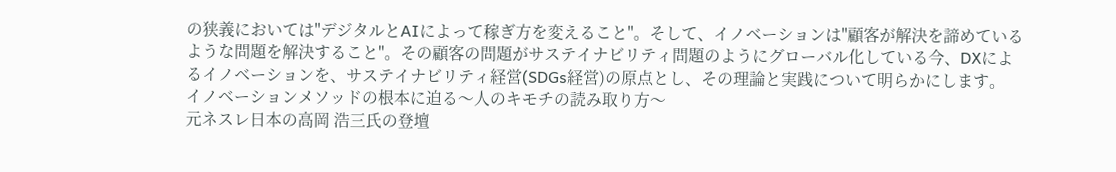の狭義においては"デジタルとAIによって稼ぎ方を変えること"。そして、イノベーションは"顧客が解決を諦めているような問題を解決すること"。その顧客の問題がサステイナビリティ問題のようにグローバル化している今、DXによるイノベーションを、サステイナビリティ経営(SDGs経営)の原点とし、その理論と実践について明らかにします。
イノベーションメソッドの根本に迫る〜人のキモチの読み取り方〜
元ネスレ日本の高岡 浩三氏の登壇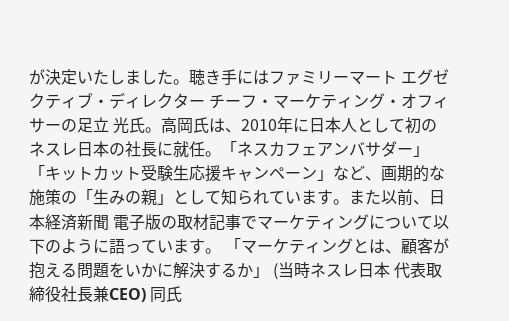が決定いたしました。聴き手にはファミリーマート エグゼクティブ・ディレクター チーフ・マーケティング・オフィサーの足立 光氏。高岡氏は、2010年に日本人として初のネスレ日本の社長に就任。「ネスカフェアンバサダー」「キットカット受験生応援キャンペーン」など、画期的な施策の「生みの親」として知られています。また以前、日本経済新聞 電子版の取材記事でマーケティングについて以下のように語っています。 「マーケティングとは、顧客が抱える問題をいかに解決するか」 (当時ネスレ日本 代表取締役社長兼CEO) 同氏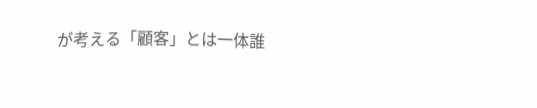が考える「顧客」とは一体誰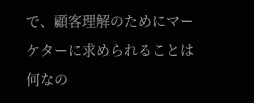で、顧客理解のためにマーケターに求められることは何なの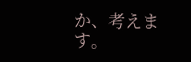か、考えます。